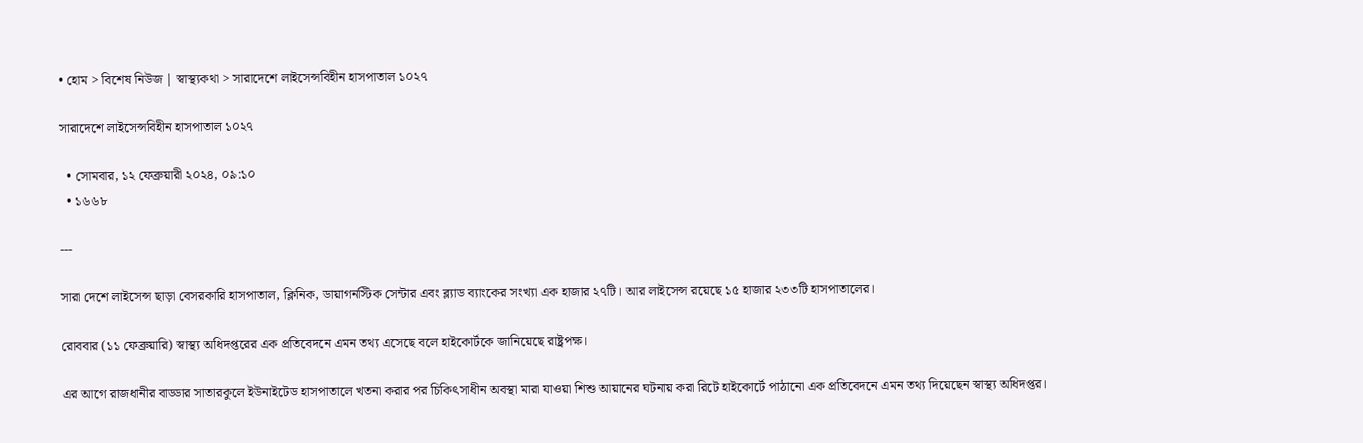• হোম > বিশেষ নিউজ | স্বাস্থ্যকথা > সারাদেশে লাইসেন্সবিহীন হাসপাতাল ১০২৭

সারাদেশে লাইসেন্সবিহীন হাসপাতাল ১০২৭

  • সোমবার, ১২ ফেব্রুয়ারী ২০২৪, ০৯:১০
  • ১৬৬৮

---

সারা দেশে লাইসেন্স ছাড়া বেসরকারি হাসপাতাল, ক্লিনিক, ডায়াগনস্টিক সেন্টার এবং ব্ল্যাড ব্যাংকের সংখ্যা এক হাজার ২৭টি। আর লাইসেন্স রয়েছে ১৫ হাজার ২৩৩টি হাসপাতালের।

রোববার (১১ ফেব্রুয়ারি) স্বাস্থ্য অধিদপ্তরের এক প্রতিবেদনে এমন তথ্য এসেছে বলে হাইকোর্টকে জানিয়েছে রাষ্ট্রপক্ষ।

এর আগে রাজধানীর বাড্ডার সাতারকুলে ইউনাইটেড হাসপাতালে খতনা করার পর চিকিৎসাধীন অবস্থা মারা যাওয়া শিশু আয়ানের ঘটনায় করা রিটে হাইকোর্টে পাঠানো এক প্রতিবেদনে এমন তথ্য দিয়েছেন স্বাস্থ্য অধিদপ্তর।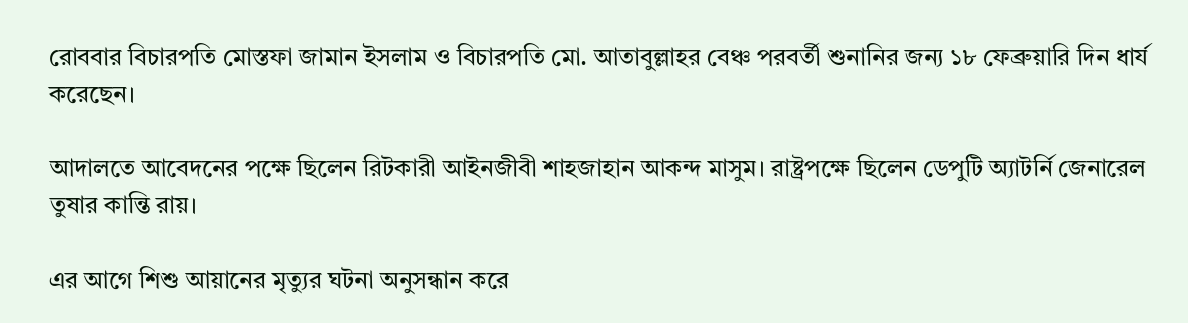রোববার বিচারপতি মোস্তফা জামান ইসলাম ও বিচারপতি মো. আতাবুল্লাহর বেঞ্চ পরবর্তী শুনানির জন্য ১৮ ফেব্রুয়ারি দিন ধার্য করেছেন।

আদালতে আবেদনের পক্ষে ছিলেন রিটকারী আইনজীবী শাহজাহান আকন্দ মাসুম। রাষ্ট্রপক্ষে ছিলেন ডেপুটি অ্যাটর্নি জেনারেল তুষার কান্তি রায়।

এর আগে শিশু আয়ানের মৃত্যুর ঘটনা অনুসন্ধান করে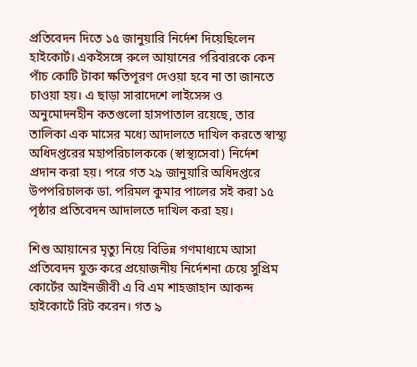প্রতিবেদন দিতে ১৫ জানুয়ারি নির্দেশ দিয়েছিলেন হাইকোর্ট। একইসঙ্গে রুলে আয়ানের পরিবারকে কেন পাঁচ কোটি টাকা ক্ষতিপূরণ দেওয়া হবে না তা জানতে চাওয়া হয়। এ ছাড়া সারাদেশে লাইসেন্স ও অনুমোদনহীন কতগুলো হাসপাতাল রয়েছে, তার তালিকা এক মাসের মধ্যে আদালতে দাখিল করতে স্বাস্থ্য অধিদপ্তরের মহাপরিচালককে (স্বাস্থ্যসেবা) নির্দেশ প্রদান করা হয়। পরে গত ২৯ জানুয়ারি অধিদপ্তরে উপপরিচালক ডা. পরিমল কুমার পালের সই করা ১৫ পৃষ্ঠার প্রতিবেদন আদালতে দাখিল করা হয়।

শিশু আয়ানের মৃত্যু নিয়ে বিভিন্ন গণমাধ্যমে আসা প্রতিবেদন যুক্ত করে প্রয়োজনীয় নির্দেশনা চেয়ে সুপ্রিম কোর্টের আইনজীবী এ বি এম শাহজাহান আকন্দ হাইকোর্টে রিট করেন। গত ৯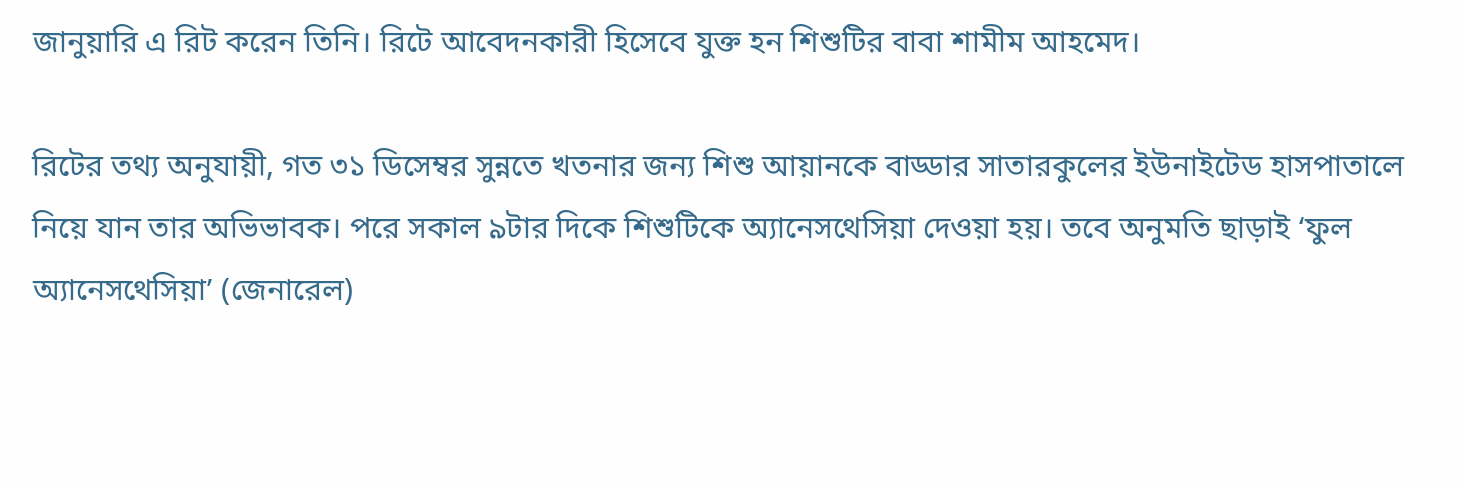জানুয়ারি এ রিট করেন তিনি। রিটে আবেদনকারী হিসেবে যুক্ত হন শিশুটির বাবা শামীম আহমেদ।

রিটের তথ্য অনুযায়ী, গত ৩১ ডিসেম্বর সুন্নতে খতনার জন্য শিশু আয়ানকে বাড্ডার সাতারকুলের ইউনাইটেড হাসপাতালে নিয়ে যান তার অভিভাবক। পরে সকাল ৯টার দিকে শিশুটিকে অ্যানেসথেসিয়া দেওয়া হয়। তবে অনুমতি ছাড়াই ‘ফুল অ্যানেসথেসিয়া’ (জেনারেল)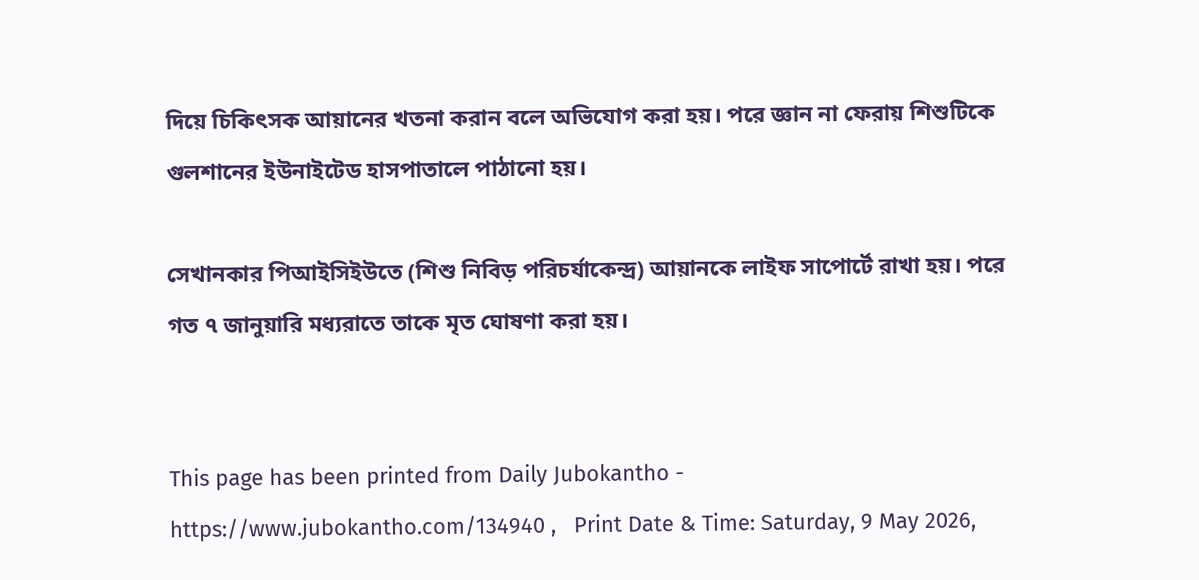দিয়ে চিকিৎসক আয়ানের খতনা করান বলে অভিযোগ করা হয়। পরে জ্ঞান না ফেরায় শিশুটিকে গুলশানের ইউনাইটেড হাসপাতালে পাঠানো হয়।

সেখানকার পিআইসিইউতে (শিশু নিবিড় পরিচর্যাকেন্দ্র) আয়ানকে লাইফ সাপোর্টে রাখা হয়। পরে গত ৭ জানুয়ারি মধ্যরাতে তাকে মৃত ঘোষণা করা হয়।


This page has been printed from Daily Jubokantho - https://www.jubokantho.com/134940 ,   Print Date & Time: Saturday, 9 May 2026,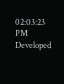02:03:23 PM
Developed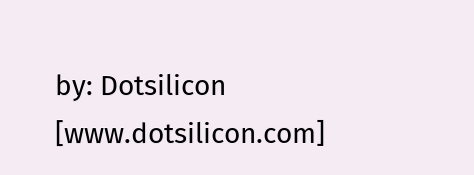by: Dotsilicon [www.dotsilicon.com]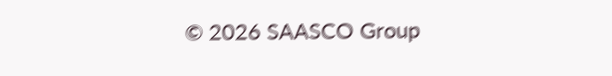© 2026 SAASCO Group